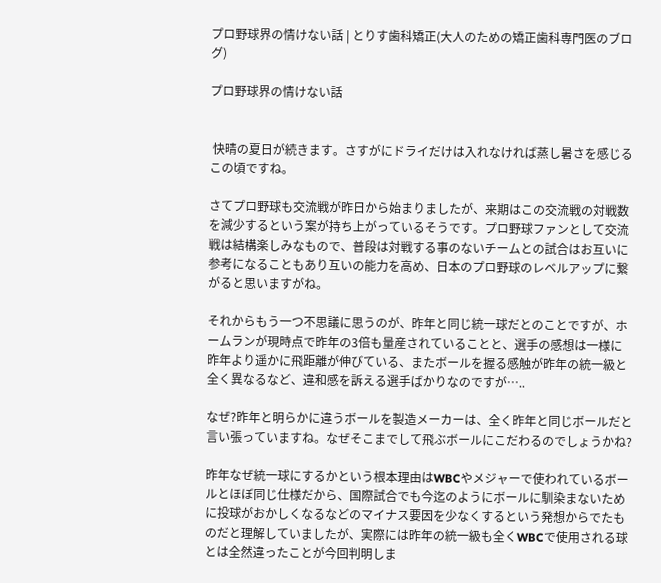プロ野球界の情けない話 | とりす歯科矯正(大人のための矯正歯科専門医のブログ)

プロ野球界の情けない話


 快晴の夏日が続きます。さすがにドライだけは入れなければ蒸し暑さを感じるこの頃ですね。

さてプロ野球も交流戦が昨日から始まりましたが、来期はこの交流戦の対戦数を減少するという案が持ち上がっているそうです。プロ野球ファンとして交流戦は結構楽しみなもので、普段は対戦する事のないチームとの試合はお互いに参考になることもあり互いの能力を高め、日本のプロ野球のレベルアップに繋がると思いますがね。

それからもう一つ不思議に思うのが、昨年と同じ統一球だとのことですが、ホームランが現時点で昨年の3倍も量産されていることと、選手の感想は一様に昨年より遥かに飛距離が伸びている、またボールを握る感触が昨年の統一級と全く異なるなど、違和感を訴える選手ばかりなのですが…..

なぜ?昨年と明らかに違うボールを製造メーカーは、全く昨年と同じボールだと言い張っていますね。なぜそこまでして飛ぶボールにこだわるのでしょうかね?

昨年なぜ統一球にするかという根本理由はWBCやメジャーで使われているボールとほぼ同じ仕様だから、国際試合でも今迄のようにボールに馴染まないために投球がおかしくなるなどのマイナス要因を少なくするという発想からでたものだと理解していましたが、実際には昨年の統一級も全くWBCで使用される球とは全然違ったことが今回判明しま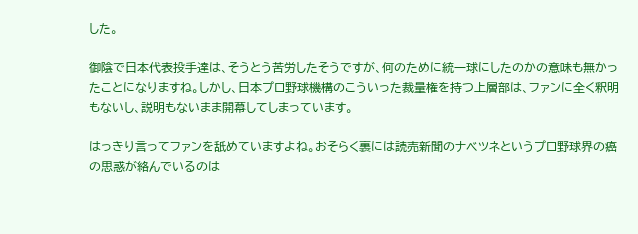した。

御陰で日本代表投手達は、そうとう苦労したそうですが、何のために統一球にしたのかの意味も無かったことになりますね。しかし、日本プロ野球機構のこういった裁量権を持つ上層部は、ファンに全く釈明もないし、説明もないまま開幕してしまっています。

はっきり言ってファンを舐めていますよね。おそらく裏には読売新聞のナベツネというプロ野球界の癌の思惑が絡んでいるのは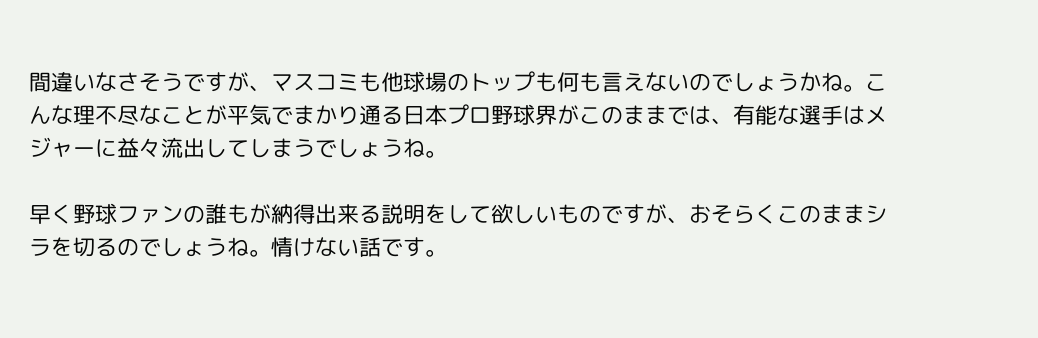間違いなさそうですが、マスコミも他球場のトップも何も言えないのでしょうかね。こんな理不尽なことが平気でまかり通る日本プロ野球界がこのままでは、有能な選手はメジャーに益々流出してしまうでしょうね。

早く野球ファンの誰もが納得出来る説明をして欲しいものですが、おそらくこのままシラを切るのでしょうね。情けない話です。